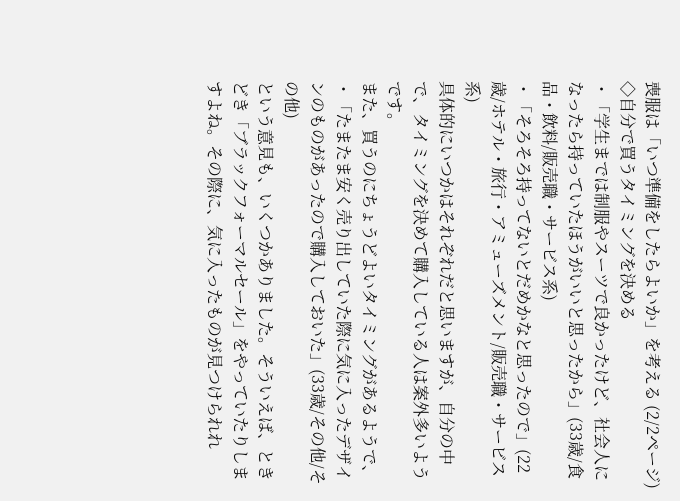喪服は「いつ準備をしたらよいか」を考える (2/2ページ)
◇自分で買うタイミングを決める
・「学生までは制服やスーツで良かったけど、社会人になったら持っていたほうがいいと思ったから」(33歳/食品・飲料/販売職・サービス系)
・「そろそろ持ってないとだめかなと思ったので」(22歳/ホテル・旅行・アミューズメント/販売職・サービス系)
具体的にいつかはそれぞれだと思いますが、自分の中で、タイミングを決めて購入している人は案外多いようです。
また、買うのにちょうどよいタイミングがあるようで、
・「たまたま安く売り出していた際に気に入ったデザインのものがあったので購入しておいた」(33歳/その他/その他)
という意見も、いくつかありました。そういえば、ときどき「ブラックフォーマルセール」をやっていたりしますよね。その際に、気に入ったものが見つけられれ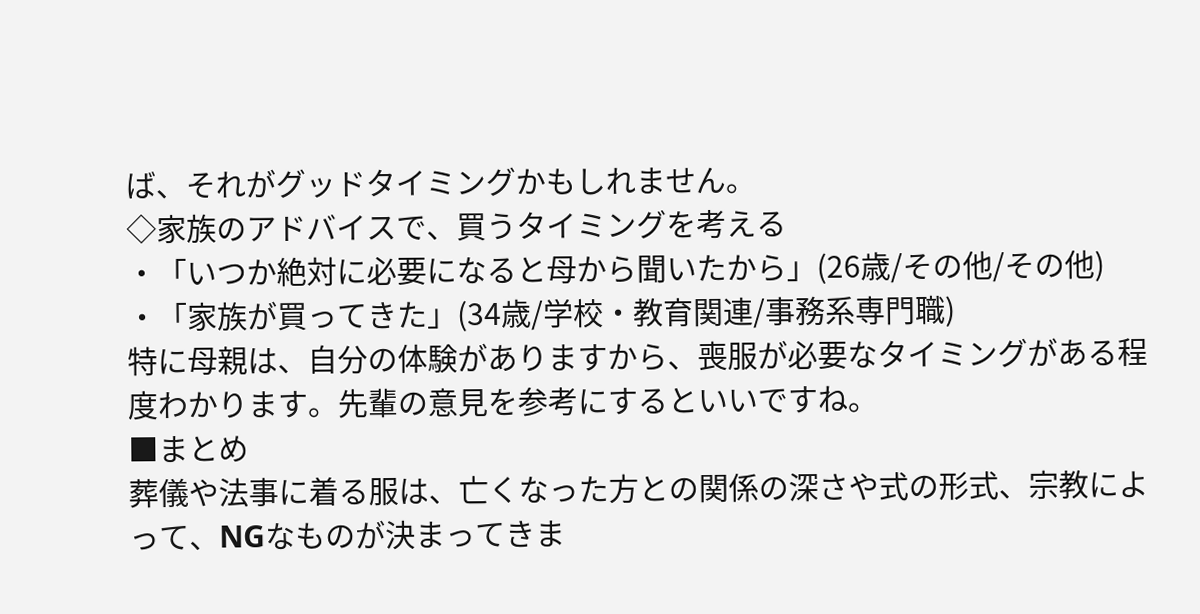ば、それがグッドタイミングかもしれません。
◇家族のアドバイスで、買うタイミングを考える
・「いつか絶対に必要になると母から聞いたから」(26歳/その他/その他)
・「家族が買ってきた」(34歳/学校・教育関連/事務系専門職)
特に母親は、自分の体験がありますから、喪服が必要なタイミングがある程度わかります。先輩の意見を参考にするといいですね。
■まとめ
葬儀や法事に着る服は、亡くなった方との関係の深さや式の形式、宗教によって、NGなものが決まってきま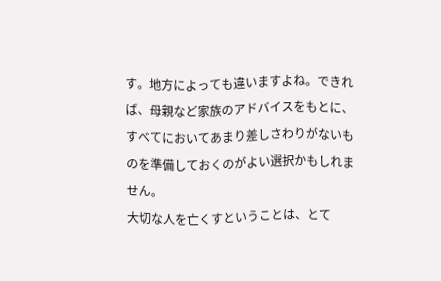す。地方によっても違いますよね。できれば、母親など家族のアドバイスをもとに、すべてにおいてあまり差しさわりがないものを準備しておくのがよい選択かもしれません。
大切な人を亡くすということは、とて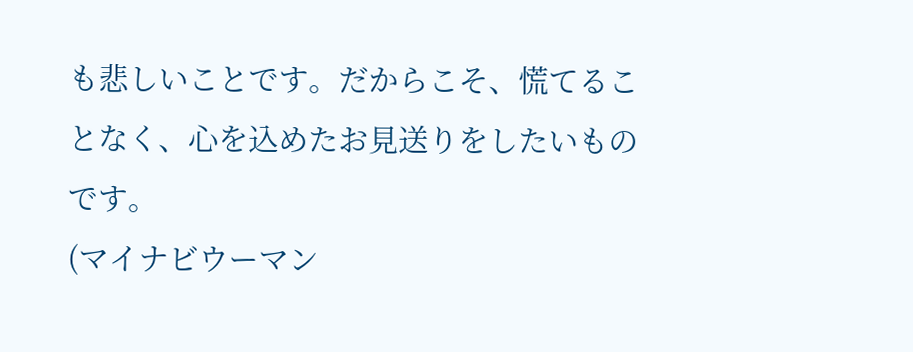も悲しいことです。だからこそ、慌てることなく、心を込めたお見送りをしたいものです。
(マイナビウーマン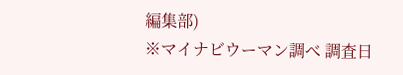編集部)
※マイナビウーマン調べ 調査日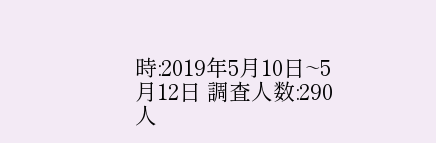時:2019年5月10日~5月12日 調査人数:290人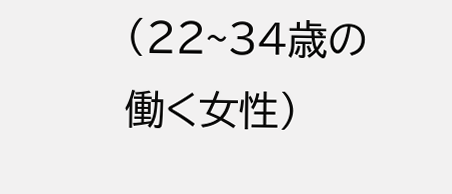(22~34歳の働く女性)